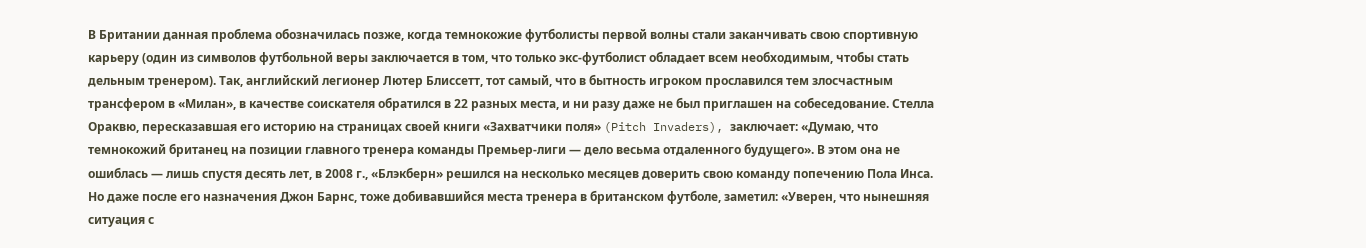В Британии данная проблема обозначилась позже, когда темнокожие футболисты первой волны стали заканчивать свою спортивную карьеру (один из символов футбольной веры заключается в том, что только экс-футболист обладает всем необходимым, чтобы стать дельным тренером). Так, английский легионер Лютер Блиссетт, тот самый, что в бытность игроком прославился тем злосчастным трансфером в «Милан», в качестве соискателя обратился в 22 разных места, и ни разу даже не был приглашен на собеседование. Стелла Ораквю, пересказавшая его историю на страницах своей книги «Захватчики поля» (Pitch Invaders), заключает: «Думаю, что темнокожий британец на позиции главного тренера команды Премьер-лиги — дело весьма отдаленного будущего». В этом она не ошиблась — лишь спустя десять лет, в 2008 г., «Блэкберн» решился на несколько месяцев доверить свою команду попечению Пола Инса. Но даже после его назначения Джон Барнс, тоже добивавшийся места тренера в британском футболе, заметил: «Уверен, что нынешняя ситуация с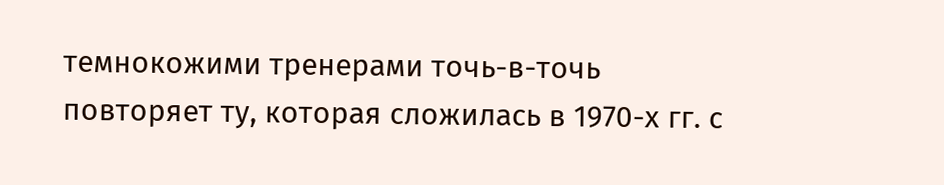темнокожими тренерами точь-в-точь повторяет ту, которая сложилась в 1970-х гг. с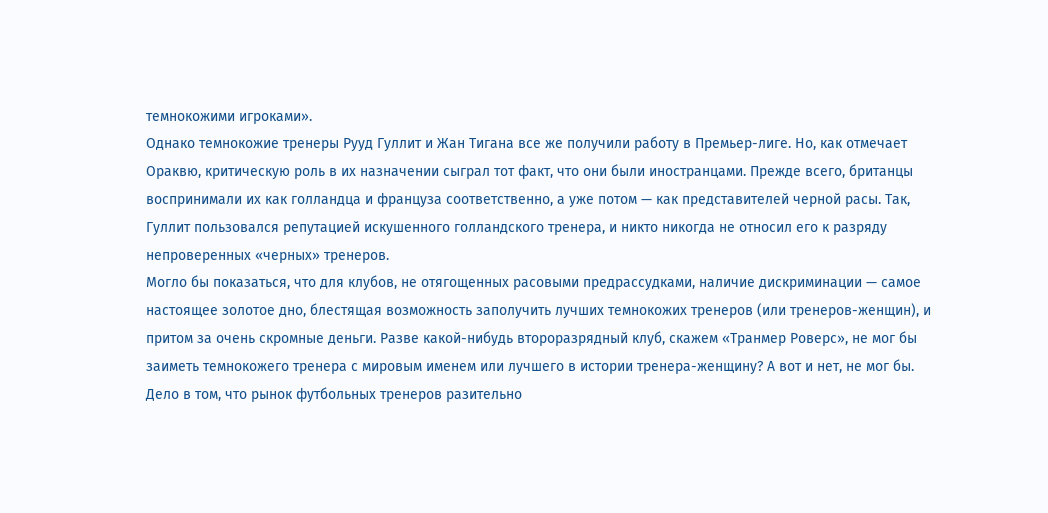темнокожими игроками».
Однако темнокожие тренеры Рууд Гуллит и Жан Тигана все же получили работу в Премьер-лиге. Но, как отмечает Ораквю, критическую роль в их назначении сыграл тот факт, что они были иностранцами. Прежде всего, британцы воспринимали их как голландца и француза соответственно, а уже потом — как представителей черной расы. Так, Гуллит пользовался репутацией искушенного голландского тренера, и никто никогда не относил его к разряду непроверенных «черных» тренеров.
Могло бы показаться, что для клубов, не отягощенных расовыми предрассудками, наличие дискриминации — самое настоящее золотое дно, блестящая возможность заполучить лучших темнокожих тренеров (или тренеров-женщин), и притом за очень скромные деньги. Разве какой-нибудь второразрядный клуб, скажем «Транмер Роверс», не мог бы заиметь темнокожего тренера с мировым именем или лучшего в истории тренера-женщину? А вот и нет, не мог бы. Дело в том, что рынок футбольных тренеров разительно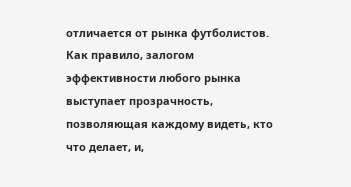отличается от рынка футболистов. Как правило, залогом эффективности любого рынка выступает прозрачность, позволяющая каждому видеть, кто что делает, и,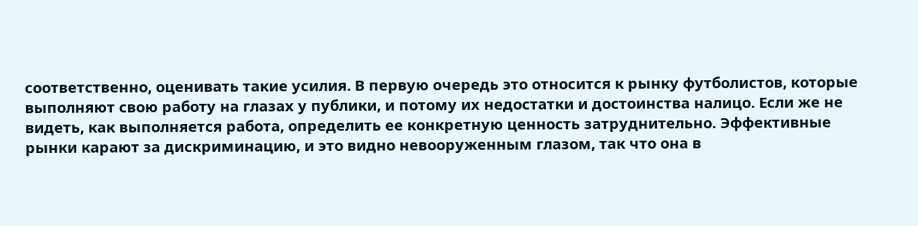соответственно, оценивать такие усилия. В первую очередь это относится к рынку футболистов, которые выполняют свою работу на глазах у публики, и потому их недостатки и достоинства налицо. Если же не видеть, как выполняется работа, определить ее конкретную ценность затруднительно. Эффективные рынки карают за дискриминацию, и это видно невооруженным глазом, так что она в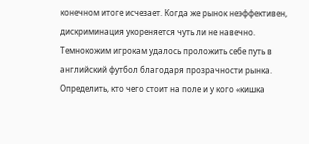конечном итоге исчезает. Когда же рынок неэффективен, дискриминация укореняется чуть ли не навечно.
Темнокожим игрокам удалось проложить себе путь в английский футбол благодаря прозрачности рынка. Определить, кто чего стоит на поле и у кого «кишка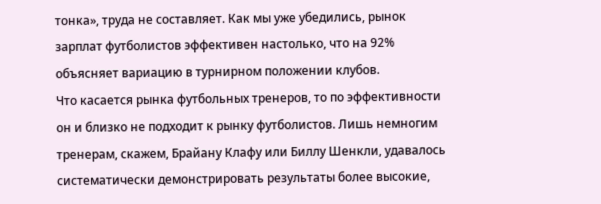тонка», труда не составляет. Как мы уже убедились, рынок зарплат футболистов эффективен настолько, что на 92% объясняет вариацию в турнирном положении клубов.
Что касается рынка футбольных тренеров, то по эффективности он и близко не подходит к рынку футболистов. Лишь немногим тренерам, скажем, Брайану Клафу или Биллу Шенкли, удавалось систематически демонстрировать результаты более высокие,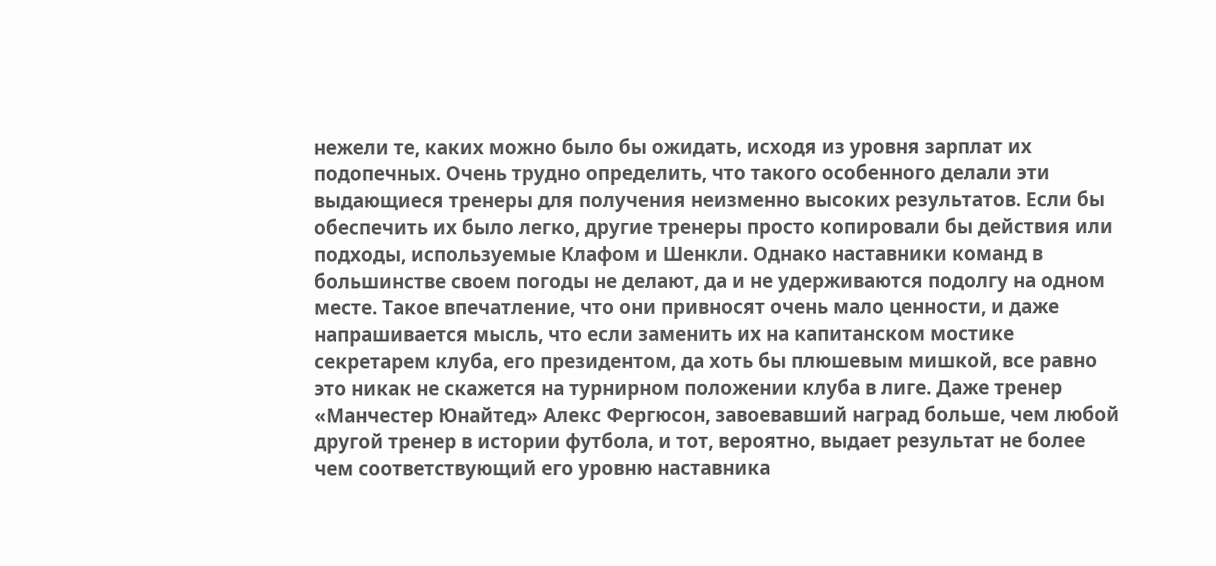нежели те, каких можно было бы ожидать, исходя из уровня зарплат их подопечных. Очень трудно определить, что такого особенного делали эти выдающиеся тренеры для получения неизменно высоких результатов. Если бы обеспечить их было легко, другие тренеры просто копировали бы действия или подходы, используемые Клафом и Шенкли. Однако наставники команд в большинстве своем погоды не делают, да и не удерживаются подолгу на одном месте. Такое впечатление, что они привносят очень мало ценности, и даже напрашивается мысль, что если заменить их на капитанском мостике секретарем клуба, его президентом, да хоть бы плюшевым мишкой, все равно это никак не скажется на турнирном положении клуба в лиге. Даже тренер «Манчестер Юнайтед» Алекс Фергюсон, завоевавший наград больше, чем любой другой тренер в истории футбола, и тот, вероятно, выдает результат не более чем соответствующий его уровню наставника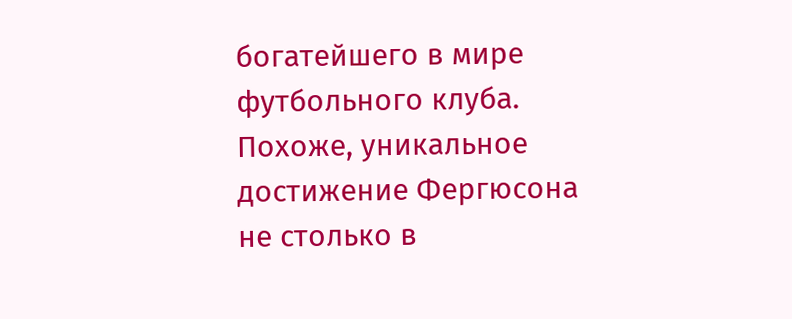богатейшего в мире футбольного клуба. Похоже, уникальное достижение Фергюсона не столько в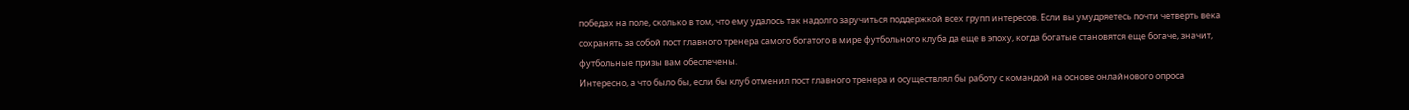победах на поле, сколько в том, что ему удалось так надолго заручиться поддержкой всех групп интересов. Если вы умудряетесь почти четверть века сохранять за собой пост главного тренера самого богатого в мире футбольного клуба да еще в эпоху, когда богатые становятся еще богаче, значит, футбольные призы вам обеспечены.
Интересно, а что было бы, если бы клуб отменил пост главного тренера и осуществлял бы работу с командой на основе онлайнового опроса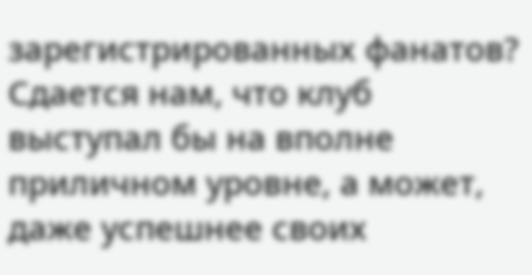зарегистрированных фанатов? Сдается нам, что клуб выступал бы на вполне приличном уровне, а может, даже успешнее своих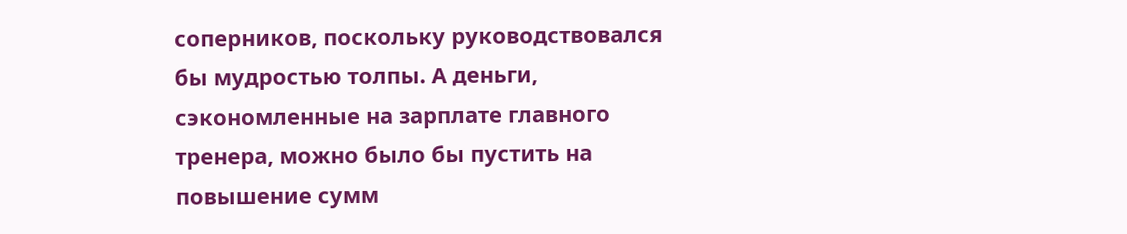соперников, поскольку руководствовался бы мудростью толпы. А деньги, сэкономленные на зарплате главного тренера, можно было бы пустить на повышение сумм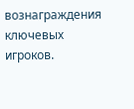вознаграждения ключевых игроков.